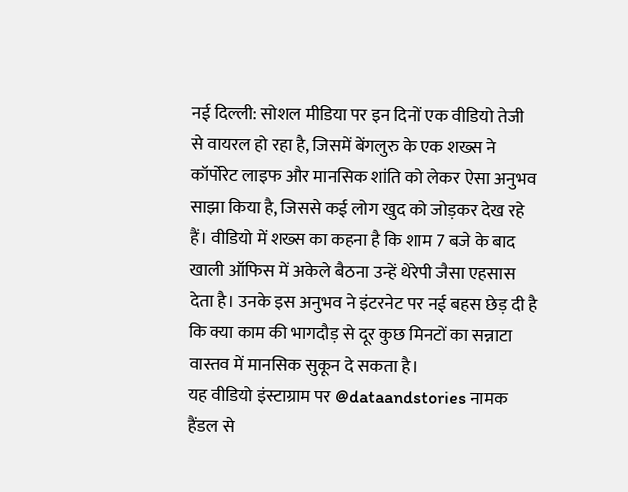नई दिल्ली: सोशल मीडिया पर इन दिनों एक वीडियो तेजी से वायरल हो रहा है, जिसमें बेंगलुरु के एक शख्स ने कॉर्पोरेट लाइफ और मानसिक शांति को लेकर ऐसा अनुभव साझा किया है, जिससे कई लोग खुद को जोड़कर देख रहे हैं। वीडियो में शख्स का कहना है कि शाम 7 बजे के बाद खाली ऑफिस में अकेले बैठना उन्हें थेरेपी जैसा एहसास देता है। उनके इस अनुभव ने इंटरनेट पर नई बहस छेड़ दी है कि क्या काम की भागदौड़ से दूर कुछ मिनटों का सन्नाटा वास्तव में मानसिक सुकून दे सकता है।
यह वीडियो इंस्टाग्राम पर @dataandstories नामक हैंडल से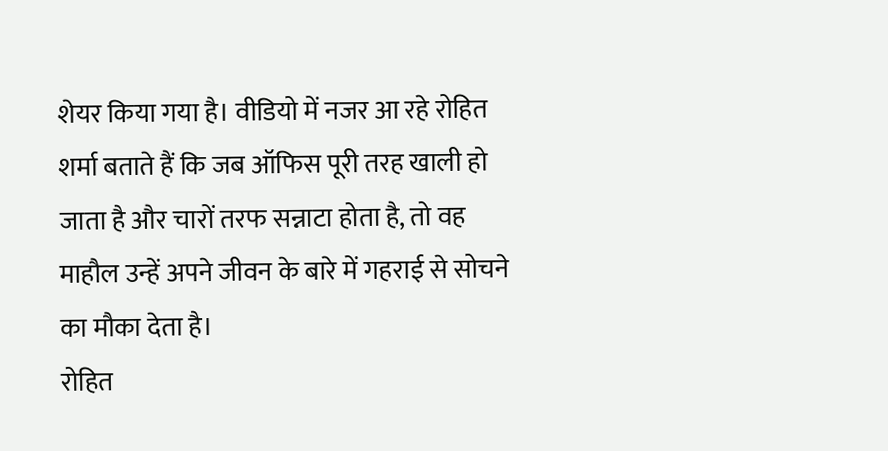शेयर किया गया है। वीडियो में नजर आ रहे रोहित शर्मा बताते हैं कि जब ऑफिस पूरी तरह खाली हो जाता है और चारों तरफ सन्नाटा होता है, तो वह माहौल उन्हें अपने जीवन के बारे में गहराई से सोचने का मौका देता है।
रोहित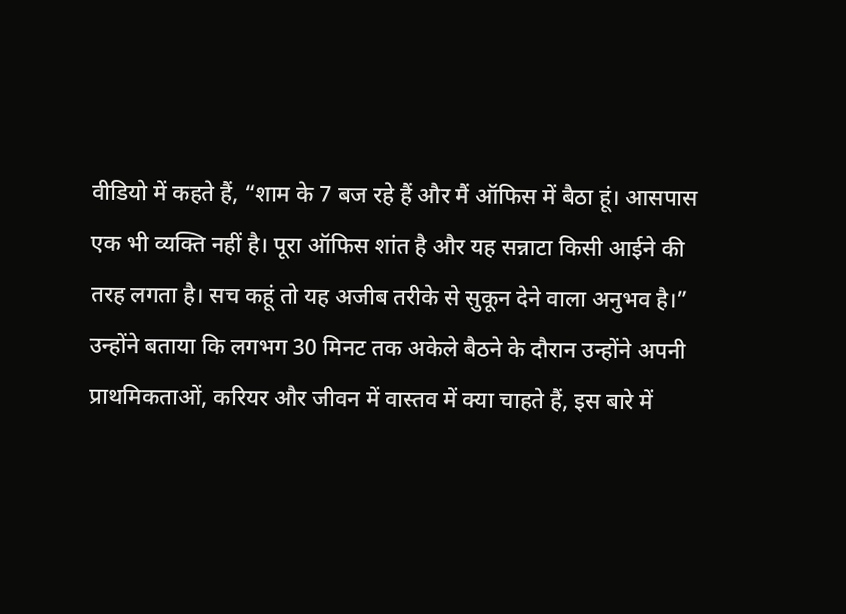वीडियो में कहते हैं, “शाम के 7 बज रहे हैं और मैं ऑफिस में बैठा हूं। आसपास एक भी व्यक्ति नहीं है। पूरा ऑफिस शांत है और यह सन्नाटा किसी आईने की तरह लगता है। सच कहूं तो यह अजीब तरीके से सुकून देने वाला अनुभव है।”
उन्होंने बताया कि लगभग 30 मिनट तक अकेले बैठने के दौरान उन्होंने अपनी प्राथमिकताओं, करियर और जीवन में वास्तव में क्या चाहते हैं, इस बारे में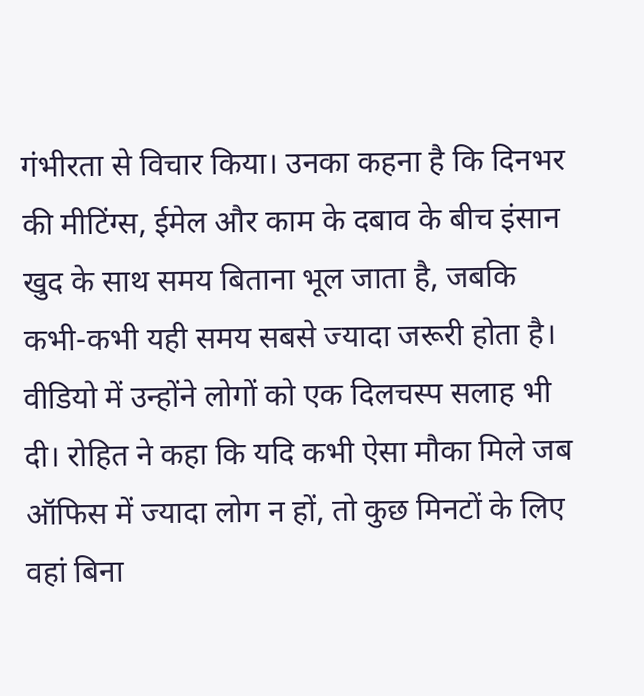गंभीरता से विचार किया। उनका कहना है कि दिनभर की मीटिंग्स, ईमेल और काम के दबाव के बीच इंसान खुद के साथ समय बिताना भूल जाता है, जबकि कभी-कभी यही समय सबसे ज्यादा जरूरी होता है।
वीडियो में उन्होंने लोगों को एक दिलचस्प सलाह भी दी। रोहित ने कहा कि यदि कभी ऐसा मौका मिले जब ऑफिस में ज्यादा लोग न हों, तो कुछ मिनटों के लिए वहां बिना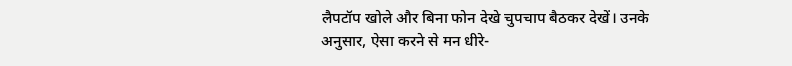लैपटॉप खोले और बिना फोन देखे चुपचाप बैठकर देखें। उनके अनुसार, ऐसा करने से मन धीरे-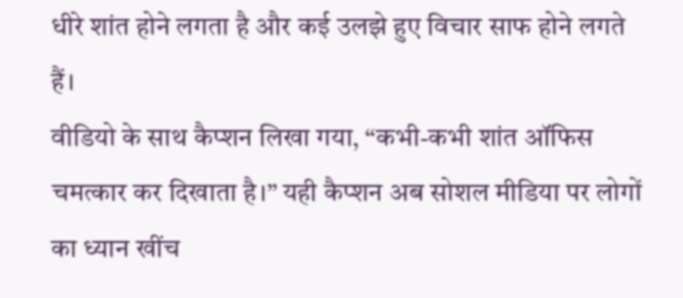धीरे शांत होने लगता है और कई उलझे हुए विचार साफ होने लगते हैं।
वीडियो के साथ कैप्शन लिखा गया, “कभी-कभी शांत ऑफिस चमत्कार कर दिखाता है।” यही कैप्शन अब सोशल मीडिया पर लोगों का ध्यान खींच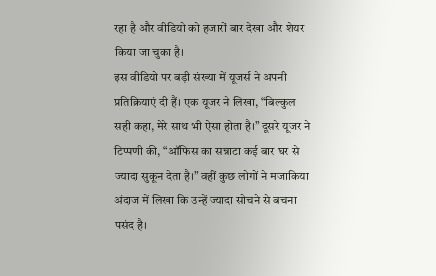रहा है और वीडियो को हजारों बार देखा और शेयर किया जा चुका है।
इस वीडियो पर बड़ी संख्या में यूजर्स ने अपनी प्रतिक्रियाएं दी हैं। एक यूजर ने लिखा, “बिल्कुल सही कहा, मेरे साथ भी ऐसा होता है।” दूसरे यूजर ने टिप्पणी की, “ऑफिस का सन्नाटा कई बार घर से ज्यादा सुकून देता है।” वहीं कुछ लोगों ने मजाकिया अंदाज में लिखा कि उन्हें ज्यादा सोचने से बचना पसंद है।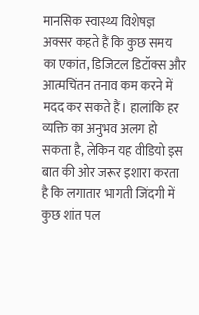मानसिक स्वास्थ्य विशेषज्ञ अक्सर कहते हैं कि कुछ समय का एकांत, डिजिटल डिटॉक्स और आत्मचिंतन तनाव कम करने में मदद कर सकते हैं। हालांकि हर व्यक्ति का अनुभव अलग हो सकता है, लेकिन यह वीडियो इस बात की ओर जरूर इशारा करता है कि लगातार भागती जिंदगी में कुछ शांत पल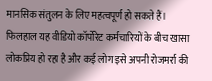मानसिक संतुलन के लिए महत्वपूर्ण हो सकते हैं।
फिलहाल यह वीडियो कॉर्पोरेट कर्मचारियों के बीच खासा लोकप्रिय हो रहा है और कई लोग इसे अपनी रोजमर्रा की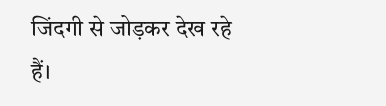जिंदगी से जोड़कर देख रहे हैं।